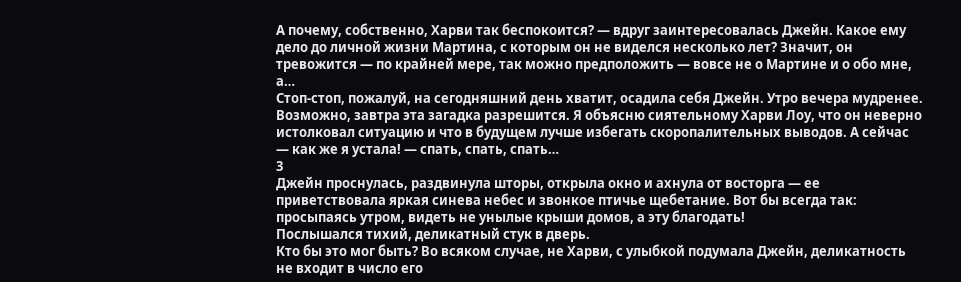А почему, собственно, Харви так беспокоится? — вдруг заинтересовалась Джейн. Какое ему дело до личной жизни Мартина, с которым он не виделся несколько лет? Значит, он тревожится — по крайней мере, так можно предположить — вовсе не о Мартине и о обо мне, а…
Стоп-стоп, пожалуй, на сегодняшний день хватит, осадила себя Джейн. Утро вечера мудренее. Возможно, завтра эта загадка разрешится. Я объясню сиятельному Харви Лоу, что он неверно истолковал ситуацию и что в будущем лучше избегать скоропалительных выводов. А сейчас — как же я устала! — спать, спать, спать…
3
Джейн проснулась, раздвинула шторы, открыла окно и ахнула от восторга — ее приветствовала яркая синева небес и звонкое птичье щебетание. Вот бы всегда так: просыпаясь утром, видеть не унылые крыши домов, а эту благодать!
Послышался тихий, деликатный стук в дверь.
Кто бы это мог быть? Во всяком случае, не Харви, с улыбкой подумала Джейн, деликатность не входит в число его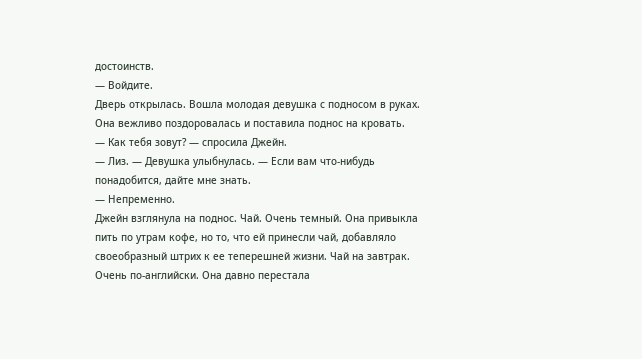достоинств.
— Войдите.
Дверь открылась. Вошла молодая девушка с подносом в руках. Она вежливо поздоровалась и поставила поднос на кровать.
— Как тебя зовут? — спросила Джейн.
— Лиз. — Девушка улыбнулась. — Если вам что-нибудь понадобится, дайте мне знать.
— Непременно.
Джейн взглянула на поднос. Чай. Очень темный. Она привыкла пить по утрам кофе, но то, что ей принесли чай, добавляло своеобразный штрих к ее теперешней жизни. Чай на завтрак. Очень по-английски. Она давно перестала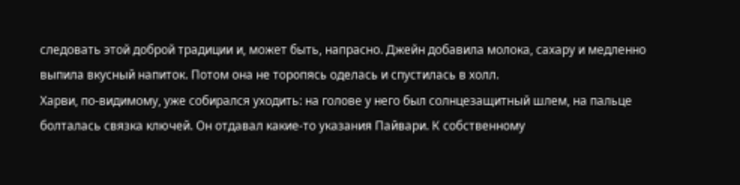следовать этой доброй традиции и, может быть, напрасно. Джейн добавила молока, сахару и медленно выпила вкусный напиток. Потом она не торопясь оделась и спустилась в холл.
Харви, по-видимому, уже собирался уходить: на голове у него был солнцезащитный шлем, на пальце болталась связка ключей. Он отдавал какие-то указания Пайвари. К собственному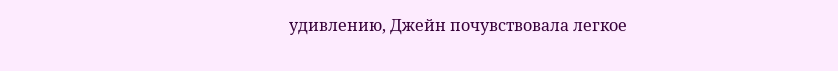удивлению, Джейн почувствовала легкое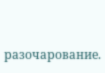разочарование.